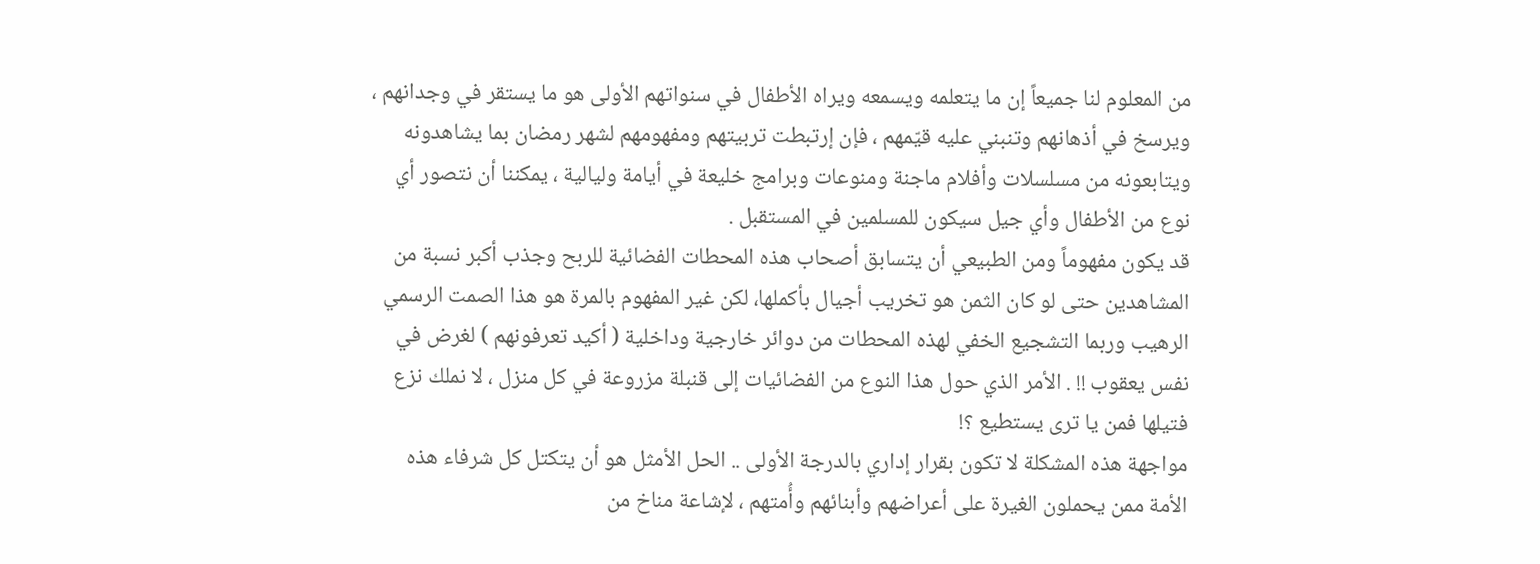من المعلوم لنا جميعاً إن ما يتعلمه ويسمعه ويراه الأطفال في سنواتهم الأولى هو ما يستقر في وجدانهم ، ويرسخ في أذهانهم وتنبني عليه قيّمهم ، فإن إرتبطت تربيتهم ومفهومهم لشهر رمضان بما يشاهدونه ويتابعونه من مسلسلات وأفلام ماجنة ومنوعات وبرامج خليعة في أيامة وليالية ، يمكننا أن نتصور أي نوع من الأطفال وأي جيل سيكون للمسلمين في المستقبل .
قد يكون مفهوماً ومن الطبيعي أن يتسابق أصحاب هذه المحطات الفضائية للربح وجذب أكبر نسبة من المشاهدين حتى لو كان الثمن هو تخريب أجيال بأكملها، لكن غير المفهوم بالمرة هو هذا الصمت الرسمي الرهيب وربما التشجيع الخفي لهذه المحطات من دوائر خارجية وداخلية ( أكيد تعرفونهم ) لغرض في نفس يعقوب !! . الأمر الذي حول هذا النوع من الفضائيات إلى قنبلة مزروعة في كل منزل ، لا نملك نزع فتيلها فمن يا ترى يستطيع ؟!
مواجهة هذه المشكلة لا تكون بقرار إداري بالدرجة الأولى .. الحل الأمثل هو أن يتكتل كل شرفاء هذه الأمة ممن يحملون الغيرة على أعراضهم وأبنائهم وأُمتهم ، لإشاعة مناخ من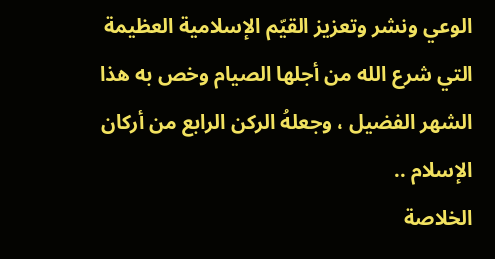الوعي ونشر وتعزيز القيّم الإسلامية العظيمة التي شرع الله من أجلها الصيام وخص به هذا الشهر الفضيل ، وجعلهُ الركن الرابع من أركان الإسلام ..
الخلاصة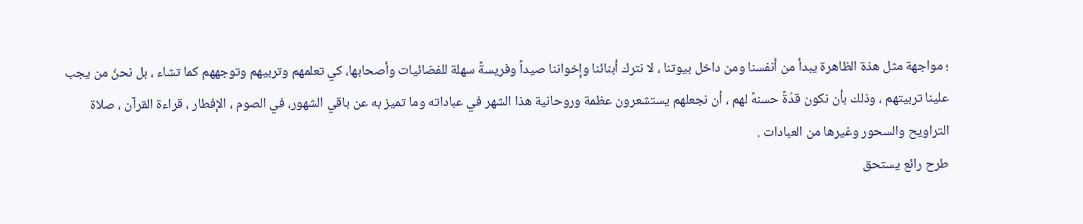؛ مواجهة مثل هذة الظاهرة يبدأ من أنفسنا ومن داخل بيوتنا ، لا نترك أبنائنا وإخواننا صيداً وفريسةً سهلة للفضائيات وأصحابها، كي تعلمهم وتربيهم وتوجههم كما تشاء ، بل نحنُ من يجب علينا تربيتهم ، وذلك بأن نكون قدُةً حسنهً لهم ، أن نجعلهم يستشعرون عظمة وروحانية هذا الشهر في عباداته وما تميز به عن باقي الشهور، في الصوم ، الإفطار ، قراءة القرآن ، صلاة التراويح والسحور وغيرها من العبادات .
طرح رائع يستحق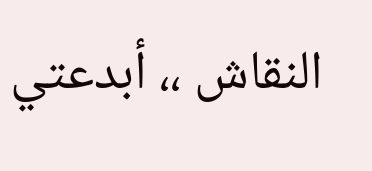النقاش ،، أبدعتي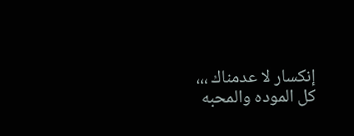إنكسار لا عدمناك ،،،
كل الموده والمحبه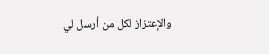والإعتزاز لكل من أرسل لي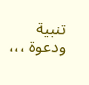تنبية ودعوة ،،،